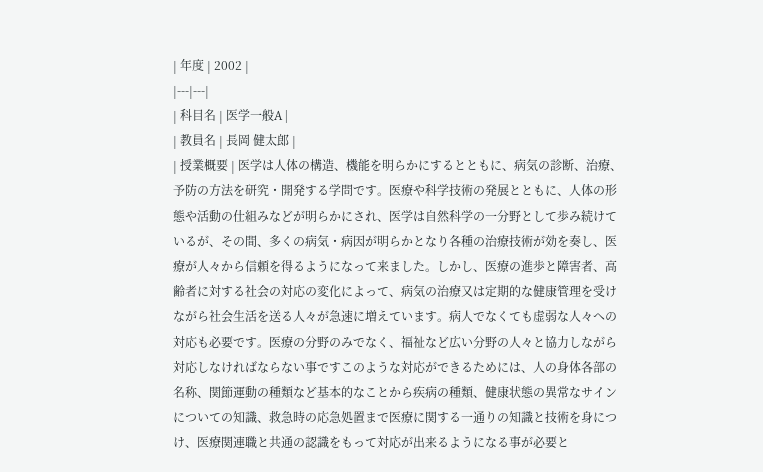| 年度 | 2002 |
|---|---|
| 科目名 | 医学一般A |
| 教員名 | 長岡 健太郎 |
| 授業概要 | 医学は人体の構造、機能を明らかにするとともに、病気の診断、治療、予防の方法を研究・開発する学問です。医療や科学技術の発展とともに、人体の形態や活動の仕組みなどが明らかにされ、医学は自然科学の一分野として歩み続けているが、その間、多くの病気・病因が明らかとなり各種の治療技術が効を奏し、医療が人々から信頼を得るようになって来ました。しかし、医療の進歩と障害者、高齢者に対する社会の対応の変化によって、病気の治療又は定期的な健康管理を受けながら社会生活を送る人々が急速に増えています。病人でなくても虚弱な人々への対応も必要です。医療の分野のみでなく、福祉など広い分野の人々と協力しながら対応しなければならない事ですこのような対応ができるためには、人の身体各部の名称、関節運動の種類など基本的なことから疾病の種類、健康状態の異常なサインについての知識、救急時の応急処置まで医療に関する一通りの知識と技術を身につけ、医療関連職と共通の認識をもって対応が出来るようになる事が必要と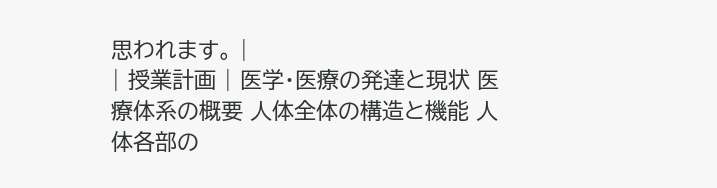思われます。 |
| 授業計画 | 医学・医療の発達と現状 医療体系の概要 人体全体の構造と機能 人体各部の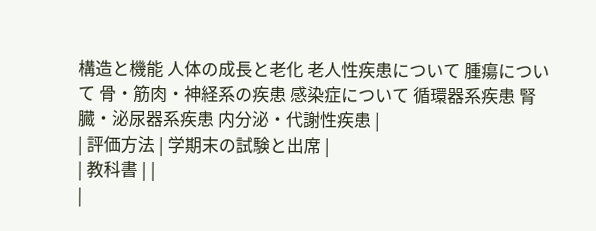構造と機能 人体の成長と老化 老人性疾患について 腫瘍について 骨・筋肉・神経系の疾患 感染症について 循環器系疾患 腎臓・泌尿器系疾患 内分泌・代謝性疾患 |
| 評価方法 | 学期末の試験と出席 |
| 教科書 | |
|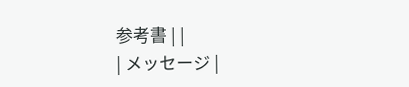参考書 | |
| メッセージ |